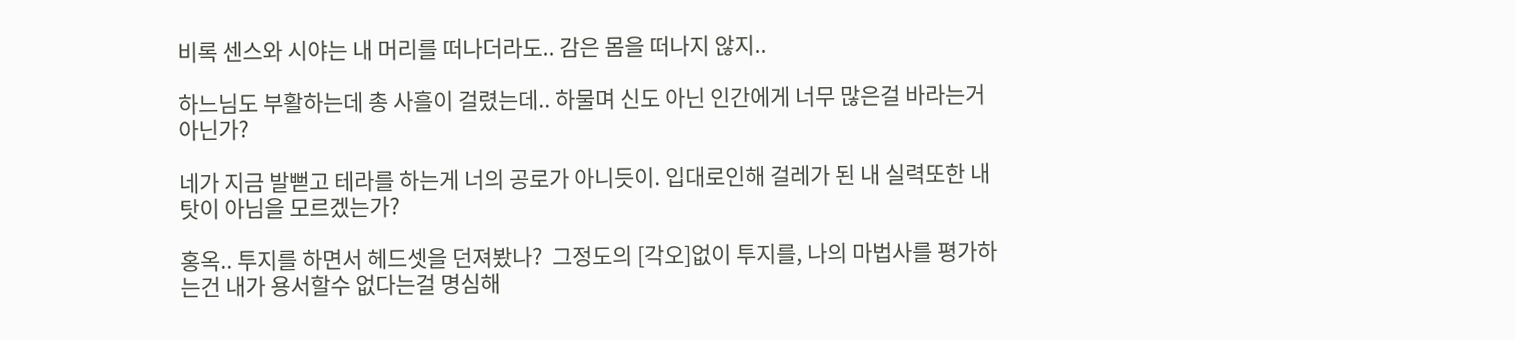비록 센스와 시야는 내 머리를 떠나더라도.. 감은 몸을 떠나지 않지..

하느님도 부활하는데 총 사흘이 걸렸는데.. 하물며 신도 아닌 인간에게 너무 많은걸 바라는거 아닌가?

네가 지금 발뻗고 테라를 하는게 너의 공로가 아니듯이. 입대로인해 걸레가 된 내 실력또한 내탓이 아님을 모르겠는가?

홍옥.. 투지를 하면서 헤드셋을 던져봤나?  그정도의 [각오]없이 투지를, 나의 마법사를 평가하는건 내가 용서할수 없다는걸 명심해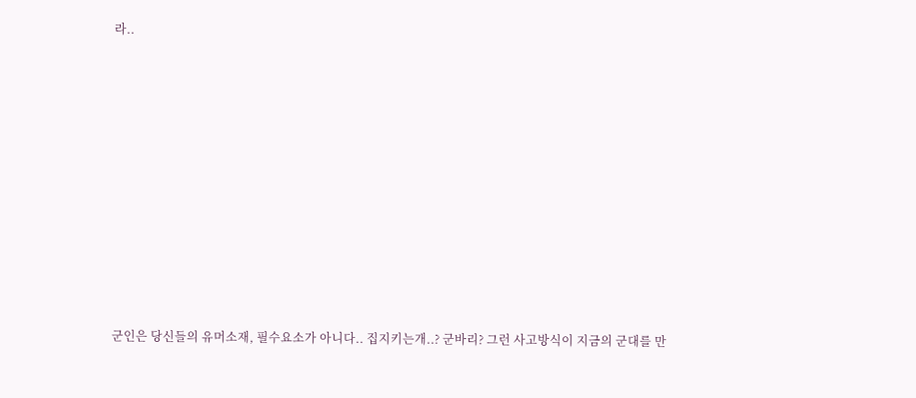라..











군인은 당신들의 유머소재, 필수요소가 아니다.. 집지키는개..? 군바리? 그런 사고방식이 지금의 군대를 만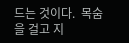드는 것이다.  목숨을 걸고 지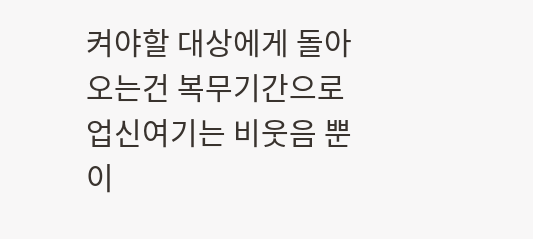켜야할 대상에게 돌아오는건 복무기간으로 업신여기는 비웃음 뿐이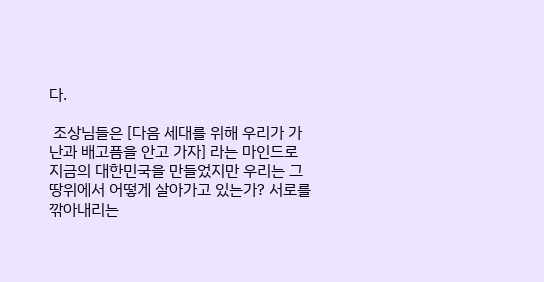다.

 조상님들은 [다음 세대를 위해 우리가 가난과 배고픔을 안고 가자] 라는 마인드로 지금의 대한민국을 만들었지만 우리는 그 땅위에서 어떻게 살아가고 있는가? 서로를 깎아내리는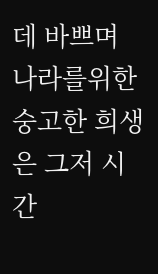데 바쁘며 나라를위한 숭고한 희생은 그저 시간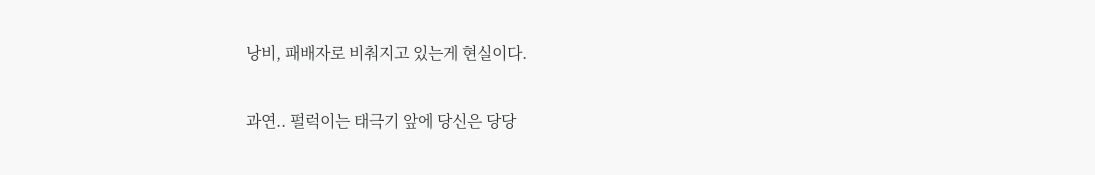낭비, 패배자로 비춰지고 있는게 현실이다.

과연.. 펄럭이는 태극기 앞에 당신은 당당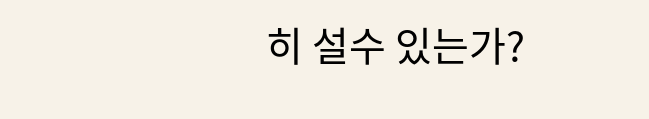히 설수 있는가?